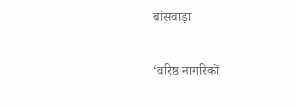बांसवाड़ा

‘वरिष्ठ नागरिकों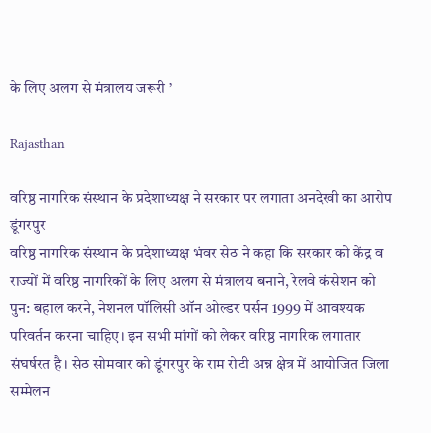के लिए अलग से मंत्रालय जरूरी ’

Rajasthan

वरिष्ठ नागरिक संस्थान के प्रदेशाध्यक्ष ने सरकार पर लगाता अनदेखी का आरोप
डूंगरपुर
वरिष्ठ नागरिक संस्थान के प्रदेशाध्यक्ष भंवर सेठ ने कहा कि सरकार को केंद्र व राज्यों में वरिष्ठ नागरिकों के लिए अलग से मंत्रालय बनाने, रेलवे कंसेशन को पुन: बहाल करने, नेशनल पॉलिसी ऑन ओल्डर पर्सन 1999 में आवश्यक परिवर्तन करना चाहिए। इन सभी मांगों को लेकर वरिष्ठ नागरिक लगातार संघर्षरत है। सेठ सोमवार को डूंगरपुर के राम रोटी अन्न क्षेत्र में आयोजित जिला सम्मेलन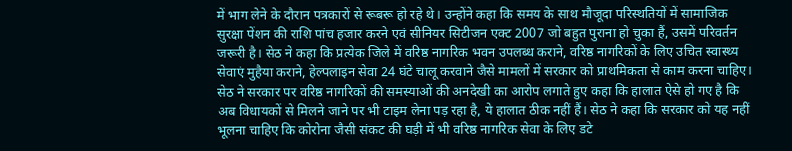में भाग लेने के दौरान पत्रकारों से रूबरू हो रहे थे। उन्होंने कहा कि समय के साथ मौजूदा परिस्थतियों में सामाजिक सुरक्षा पेंशन की राशि पांच हजार करने एवं सीनियर सिटीजन एक्ट 2007 जो बहुत पुराना हो चुका हैं, उसमें परिवर्तन जरूरी है। सेठ ने कहा कि प्रत्येक जिले में वरिष्ठ नागरिक भवन उपलब्ध कराने, वरिष्ठ नागरिकों के लिए उचित स्वास्थ्य सेवाएं मुहैया कराने, हेल्पलाइन सेवा 24 घंटे चालू करवाने जैसे मामलों में सरकार को प्राथमिकता से काम करना चाहिए। सेठ ने सरकार पर वरिष्ठ नागरिकों की समस्याओं की अनदेखी का आरोप लगाते हुए कहा कि हालात ऐसे हो गए है कि अब विधायकों से मिलने जाने पर भी टाइम लेना पड़ रहा है, ये हालात ठीक नहीं हैं। सेठ ने कहा कि सरकार को यह नहीं भूलना चाहिए कि कोरोना जैसी संकट की घड़ी में भी वरिष्ठ नागरिक सेवा के लिए डटे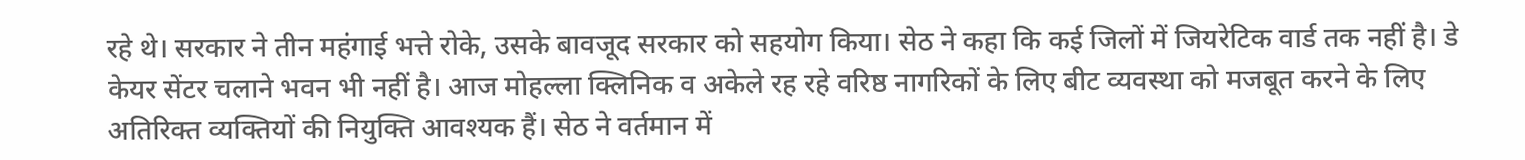रहे थे। सरकार ने तीन महंगाई भत्ते रोके, उसके बावजूद सरकार को सहयोग किया। सेठ ने कहा कि कई जिलों में जियरेटिक वार्ड तक नहीं है। डे केयर सेंटर चलाने भवन भी नहीं है। आज मोहल्ला क्लिनिक व अकेले रह रहे वरिष्ठ नागरिकों के लिए बीट व्यवस्था को मजबूत करने के लिए अतिरिक्त व्यक्तियों की नियुक्ति आवश्यक हैं। सेठ ने वर्तमान में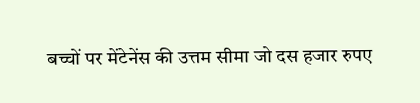बच्चों पर मेंटेनेंस की उत्तम सीमा जो दस हजार रुपए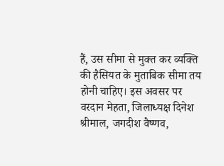हैं, उस सीमा से मुक्त कर व्यक्ति की हैसियत के मुताबिक सीमा तय होनी चाहिए। इस अवसर पर वरदान मेहता, जिलाध्यक्ष दिनेश श्रीमाल, जगदीश वैष्णव,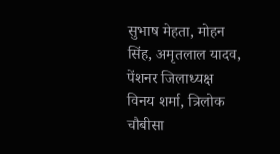सुभाष मेहता, मोहन सिंह, अमृतलाल यादव, पेंशनर जिलाध्यक्ष विनय शर्मा, त्रिलोक चौबीसा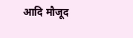आदि मौजूद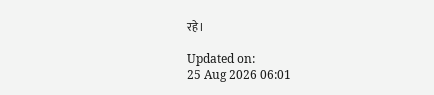रहे।

Updated on:
25 Aug 2026 06:01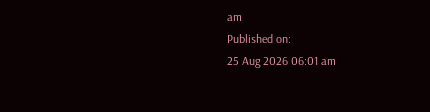am
Published on:
25 Aug 2026 06:01 am